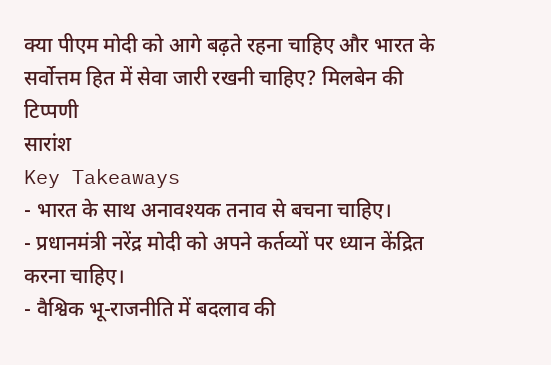क्या पीएम मोदी को आगे बढ़ते रहना चाहिए और भारत के सर्वोत्तम हित में सेवा जारी रखनी चाहिए? मिलबेन की टिप्पणी
सारांश
Key Takeaways
- भारत के साथ अनावश्यक तनाव से बचना चाहिए।
- प्रधानमंत्री नरेंद्र मोदी को अपने कर्तव्यों पर ध्यान केंद्रित करना चाहिए।
- वैश्विक भू-राजनीति में बदलाव की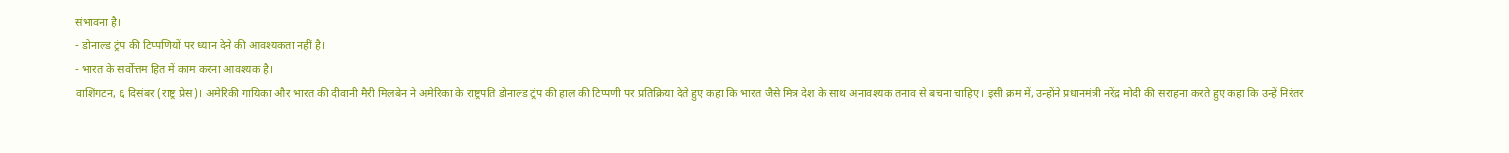संभावना है।
- डोनाल्ड ट्रंप की टिप्पणियों पर ध्यान देने की आवश्यकता नहीं है।
- भारत के सर्वोत्तम हित में काम करना आवश्यक है।
वाशिंगटन, ६ दिसंबर (राष्ट्र प्रेस)। अमेरिकी गायिका और भारत की दीवानी मैरी मिलबेन ने अमेरिका के राष्ट्रपति डोनाल्ड ट्रंप की हाल की टिप्पणी पर प्रतिक्रिया देते हुए कहा कि भारत जैसे मित्र देश के साथ अनावश्यक तनाव से बचना चाहिए। इसी क्रम में, उन्होंने प्रधानमंत्री नरेंद्र मोदी की सराहना करते हुए कहा कि उन्हें निरंतर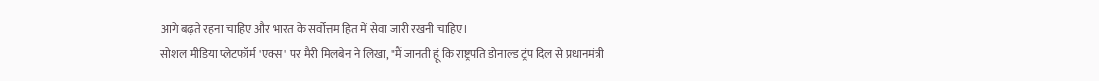आगे बढ़ते रहना चाहिए और भारत के सर्वोत्तम हित में सेवा जारी रखनी चाहिए।
सोशल मीडिया प्लेटफॉर्म 'एक्स' पर मैरी मिलबेन ने लिखा, "मैं जानती हूं कि राष्ट्रपति डोनाल्ड ट्रंप दिल से प्रधानमंत्री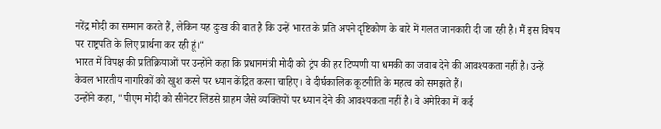नरेंद्र मोदी का सम्मान करते हैं, लेकिन यह दुःख की बात है कि उन्हें भारत के प्रति अपने दृष्टिकोण के बारे में गलत जानकारी दी जा रही है। मैं इस विषय पर राष्ट्रपति के लिए प्रार्थना कर रही हूं।"
भारत में विपक्ष की प्रतिक्रियाओं पर उन्होंने कहा कि प्रधानमंत्री मोदी को ट्रंप की हर टिप्पणी या धमकी का जवाब देने की आवश्यकता नहीं है। उन्हें केवल भारतीय नागरिकों को खुश करने पर ध्यान केंद्रित करना चाहिए। वे दीर्घकालिक कूटनीति के महत्व को समझते हैं।
उन्होंने कहा, "पीएम मोदी को सीनेटर लिंडसे ग्राहम जैसे व्यक्तियों पर ध्यान देने की आवश्यकता नहीं है। वे अमेरिका में कई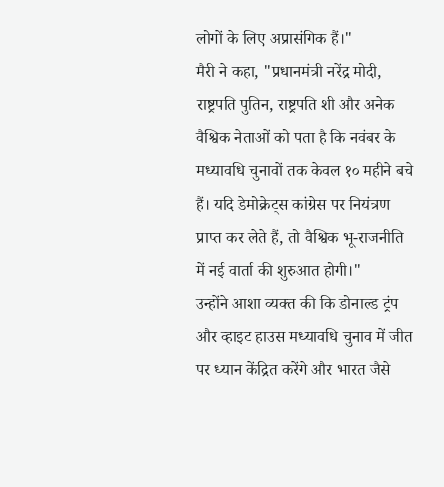लोगों के लिए अप्रासंगिक हैं।"
मैरी ने कहा, "प्रधानमंत्री नरेंद्र मोदी, राष्ट्रपति पुतिन, राष्ट्रपति शी और अनेक वैश्विक नेताओं को पता है कि नवंबर के मध्यावधि चुनावों तक केवल १० महीने बचे हैं। यदि डेमोक्रेट्स कांग्रेस पर नियंत्रण प्राप्त कर लेते हैं, तो वैश्विक भू-राजनीति में नई वार्ता की शुरुआत होगी।"
उन्होंने आशा व्यक्त की कि डोनाल्ड ट्रंप और व्हाइट हाउस मध्यावधि चुनाव में जीत पर ध्यान केंद्रित करेंगे और भारत जैसे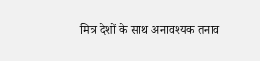मित्र देशों के साथ अनावश्यक तनाव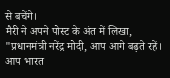से बचेंगे।
मैरी ने अपने पोस्ट के अंत में लिखा, "प्रधानमंत्री नरेंद्र मोदी, आप आगे बढ़ते रहें। आप भारत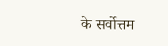के सर्वोत्तम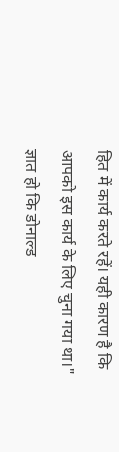हित में कार्य करते रहें। यही कारण है कि आपको इस कार्य के लिए चुना गया था।"
ज्ञात हो कि डोनाल्ड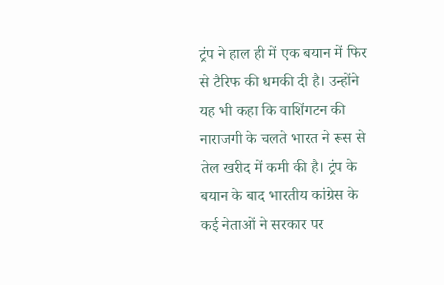ट्रंप ने हाल ही में एक बयान में फिर से टैरिफ की धमकी दी है। उन्होंने यह भी कहा कि वाशिंगटन की नाराजगी के चलते भारत ने रूस से तेल खरीद में कमी की है। ट्रंप के बयान के बाद भारतीय कांग्रेस के कई नेताओं ने सरकार पर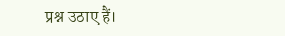प्रश्न उठाए हैं।